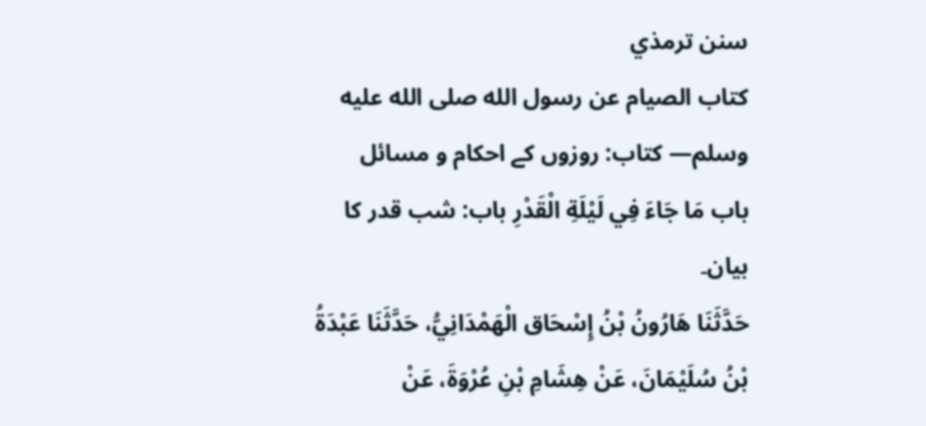سنن ترمذي
كتاب الصيام عن رسول الله صلى الله عليه وسلم— کتاب: روزوں کے احکام و مسائل
باب مَا جَاءَ فِي لَيْلَةِ الْقَدْرِ باب: شب قدر کا بیان۔
حَدَّثَنَا هَارُونُ بْنُ إِسْحَاق الْهَمْدَانِيُّ، حَدَّثَنَا عَبْدَةُ بْنُ سُلَيْمَانَ، عَنْ هِشَامِ بْنِ عُرْوَةَ، عَنْ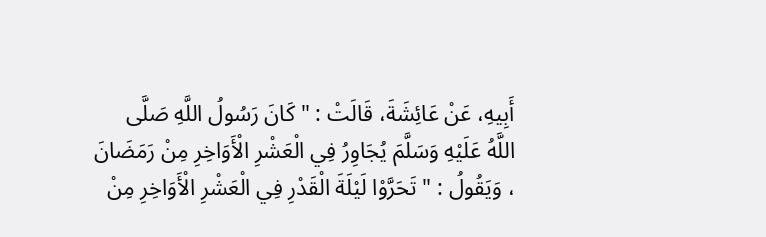أَبِيهِ، عَنْ عَائِشَةَ، قَالَتْ : " كَانَ رَسُولُ اللَّهِ صَلَّى اللَّهُ عَلَيْهِ وَسَلَّمَ يُجَاوِرُ فِي الْعَشْرِ الْأَوَاخِرِ مِنْ رَمَضَانَ ، وَيَقُولُ : " تَحَرَّوْا لَيْلَةَ الْقَدْرِ فِي الْعَشْرِ الْأَوَاخِرِ مِنْ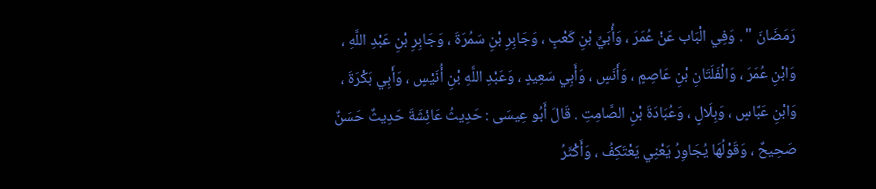رَمَضَانَ " . وَفِي الْبَاب عَنْ عُمَرَ ، وَأُبَيِّ بْنِ كَعْبٍ ، وَجَابِرِ بْنِ سَمُرَةَ ، وَجَابِرِ بْنِ عَبْدِ اللَّهِ ، وَابْنِ عُمَرَ ، وَالْفَلَتَانِ بْنِ عَاصِمٍ ، وَأَنَسٍ ، وَأَبِي سَعِيدٍ ، وَعَبْدِ اللَّهِ بْنِ أُنَيْسٍ ، وَأَبِي بَكْرَةَ ، وَابْنِ عَبَّاسٍ ، وَبِلَالٍ ، وَعُبَادَةَ بْنِ الصَّامِتِ . قَالَ أَبُو عِيسَى : حَدِيثُ عَائِشَةَ حَدِيثٌ حَسَنٌ صَحِيحٌ ، وَقَوْلُهَا يُجَاوِرُ يَعْنِي يَعْتَكِفُ ، وَأَكْثَرُ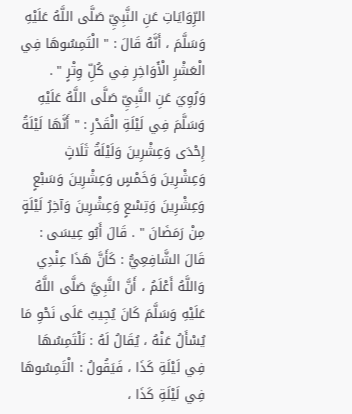الرِّوَايَاتِ عَنِ النَّبِيِّ صَلَّى اللَّهُ عَلَيْهِ وَسَلَّمَ ، أَنَّهُ قَالَ : " الْتَمِسُوهَا فِي الْعَشْرِ الْأَوَاخِرِ فِي كُلِّ وِتْرٍ " . وَرُوِيَ عَنِ النَّبِيِّ صَلَّى اللَّهُ عَلَيْهِ وَسَلَّمَ فِي لَيْلَةِ الْقَدْرِ : " أَنَّهَا لَيْلَةُ إِحْدَى وَعِشْرِينَ وَلَيْلَةُ ثَلَاثٍ وَعِشْرِينَ وَخَمْسٍ وَعِشْرِينَ وَسَبْعٍ وَعِشْرِينَ وَتِسْعٍ وَعِشْرِينَ وَآخِرُ لَيْلَةٍ مِنْ رَمَضَانَ " . قَالَ أَبُو عِيسَى : قَالَ الشَّافِعِيُّ : كَأَنَّ هَذَا عِنْدِي وَاللَّهُ أَعْلَمُ ، أَنَّ النَّبِيَّ صَلَّى اللَّهُ عَلَيْهِ وَسَلَّمَ كَانَ يُجِيبُ عَلَى نَحْوِ مَا يُسْأَلُ عَنْهُ ، يُقَالُ لَهُ : نَلْتَمِسُهَا فِي لَيْلَةِ كَذَا ، فَيَقُولُ : الْتَمِسُوهَا فِي لَيْلَةِ كَذَا ،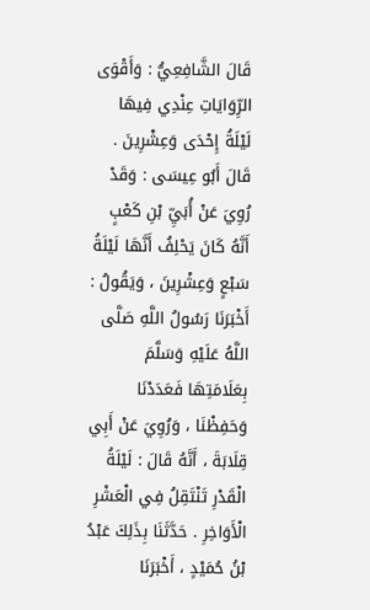قَالَ الشَّافِعِيُّ : وَأَقْوَى الرِّوَايَاتِ عِنْدِي فِيهَا لَيْلَةُ إِحْدَى وَعِشْرِينَ . قَالَ أَبُو عِيسَى : وَقَدْ رُوِيَ عَنْ أُبَيِّ بْنِ كَعْبٍ أَنَّهُ كَانَ يَحْلِفُ أَنَّهَا لَيْلَةُ سَبْعٍ وَعِشْرِينَ ، وَيَقُولُ : أَخْبَرَنَا رَسُولُ اللَّهِ صَلَّى اللَّهُ عَلَيْهِ وَسَلَّمَ بِعَلَامَتِهَا فَعَدَدْنَا وَحَفِظْنَا ، وَرُوِيَ عَنْ أَبِي قِلَابَةَ ، أَنَّهُ قَالَ : لَيْلَةُ الْقَدْرِ تَنْتَقِلُ فِي الْعَشْرِ الْأَوَاخِرِ . حَدَّثَنَا بِذَلِكَ عَبْدُ بْنُ حُمَيْدٍ ، أَخْبَرَنَا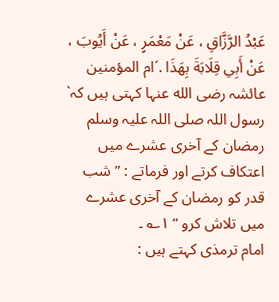عَبْدُ الرَّزَّاقِ ، عَنْ مَعْمَرٍ ، عَنْ أَيُوبَ ، عَنْ أَبِي قِلَابَةَ بِهَذَا .´ام المؤمنین عائشہ رضی الله عنہا کہتی ہیں کہ` رسول اللہ صلی اللہ علیہ وسلم رمضان کے آخری عشرے میں اعتکاف کرتے اور فرماتے : ” شب قدر کو رمضان کے آخری عشرے میں تلاش کرو “ ۱؎ ۔
امام ترمذی کہتے ہیں :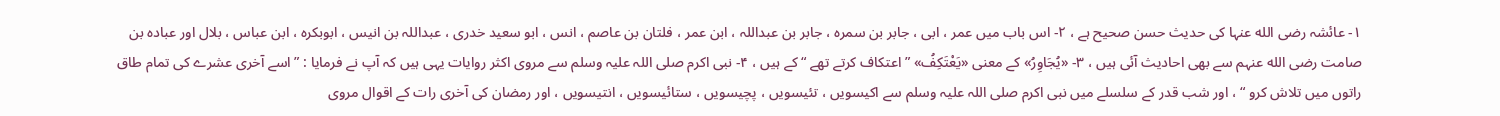۱- عائشہ رضی الله عنہا کی حدیث حسن صحیح ہے ، ۲- اس باب میں عمر ، ابی ، جابر بن سمرہ ، جابر بن عبداللہ ، ابن عمر ، فلتان بن عاصم ، انس ، ابو سعید خدری ، عبداللہ بن انیس ، ابوبکرہ ، ابن عباس ، بلال اور عبادہ بن صامت رضی الله عنہم سے بھی احادیث آئی ہیں ، ۳- «یُجَاوِرُ» کے معنی «یَعْتَکِفُ» ” اعتکاف کرتے تھے “ کے ہیں ، ۴- نبی اکرم صلی اللہ علیہ وسلم سے مروی اکثر روایات یہی ہیں کہ آپ نے فرمایا : ” اسے آخری عشرے کی تمام طاق راتوں میں تلاش کرو “ ، اور شب قدر کے سلسلے میں نبی اکرم صلی اللہ علیہ وسلم سے اکیسویں ، تئیسویں ، پچیسویں ، ستائیسویں ، انتیسویں ، اور رمضان کی آخری رات کے اقوال مروی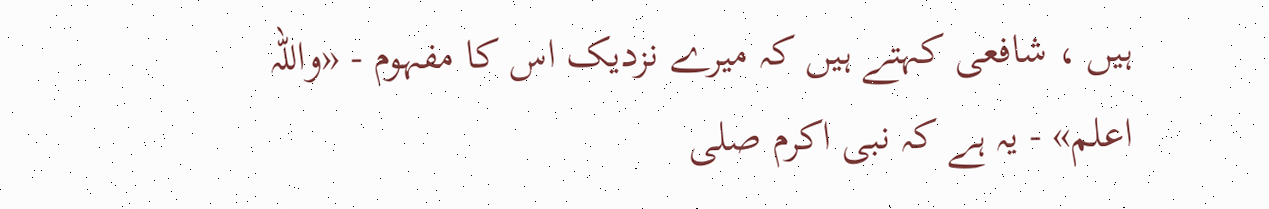ہیں ، شافعی کہتے ہیں کہ میرے نزدیک اس کا مفہوم - «واللہ اعلم» - یہ ہے کہ نبی اکرم صلی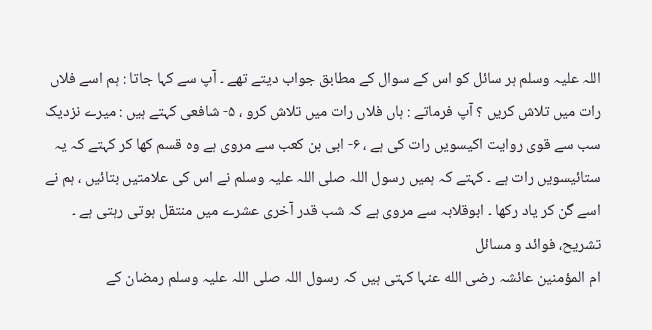اللہ علیہ وسلم ہر سائل کو اس کے سوال کے مطابق جواب دیتے تھے ۔ آپ سے کہا جاتا : ہم اسے فلاں رات میں تلاش کریں ؟ آپ فرماتے : ہاں فلاں رات میں تلاش کرو ، ۵- شافعی کہتے ہیں : میرے نزدیک سب سے قوی روایت اکیسویں رات کی ہے ، ۶- ابی بن کعب سے مروی ہے وہ قسم کھا کر کہتے کہ یہ ستائیسویں رات ہے ۔ کہتے کہ ہمیں رسول اللہ صلی اللہ علیہ وسلم نے اس کی علامتیں بتائیں ، ہم نے اسے گن کر یاد رکھا ۔ ابوقلابہ سے مروی ہے کہ شب قدر آخری عشرے میں منتقل ہوتی رہتی ہے ۔
تشریح، فوائد و مسائل
ام المؤمنین عائشہ رضی الله عنہا کہتی ہیں کہ رسول اللہ صلی اللہ علیہ وسلم رمضان کے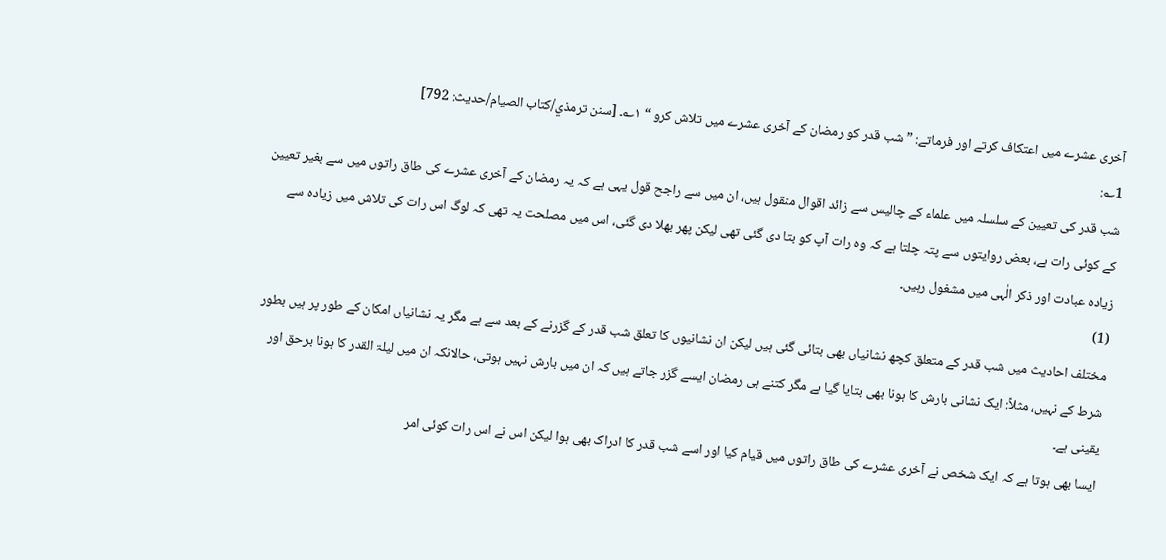آخری عشرے میں اعتکاف کرتے اور فرماتے: ” شب قدر کو رمضان کے آخری عشرے میں تلاش کرو “ ۱؎۔ [سنن ترمذي/كتاب الصيام/حدیث: 792]
1؎:
شب قدر کی تعیین کے سلسلہ میں علماء کے چالیس سے زائد اقوال منقول ہیں، ان میں سے راجح قول یہی ہے کہ یہ رمضان کے آخری عشرے کی طاق راتوں میں سے بغیر تعیین کے کوئی رات ہے، بعض روایتوں سے پتہ چلتا ہے کہ وہ رات آپ کو بتا دی گئی تھی لیکن پھر بھلا دی گئی، اس میں مصلحت یہ تھی کہ لوگ اس رات کی تلاش میں زیادہ سے زیادہ عبادت اور ذکر الٰہی میں مشغول رہیں۔
(1)
مختلف احادیث میں شب قدر کے متعلق کچھ نشانیاں بھی بتائی گئی ہیں لیکن ان نشانیوں کا تعلق شب قدر کے گزرنے کے بعد سے ہے مگر یہ نشانیاں امکان کے طور پر ہیں بطور شرط کے نہیں، مثلاً: ایک نشانی بارش کا ہونا بھی بتایا گیا ہے مگر کتنے ہی رمضان ایسے گزر جاتے ہیں کہ ان میں بارش نہیں ہوتی، حالانکہ ان میں لیلۃ القدر کا ہونا برحق اور یقینی ہے۔
ایسا بھی ہوتا ہے کہ ایک شخص نے آخری عشرے کی طاق راتوں میں قیام کیا اور اسے شب قدر کا ادراک بھی ہوا لیکن اس نے اس رات کوئی امر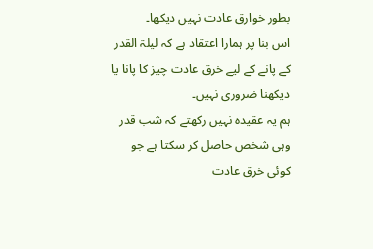بطور خوارق عادت نہیں دیکھا۔
اس بنا پر ہمارا اعتقاد ہے کہ لیلۃ القدر کے پانے کے لیے خرق عادت چیز کا پانا یا دیکھنا ضروری نہیں۔
ہم یہ عقیدہ نہیں رکھتے کہ شب قدر وہی شخص حاصل کر سکتا ہے جو کوئی خرق عادت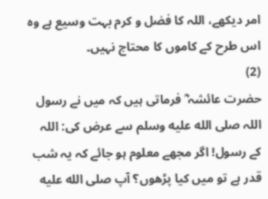امر دیکھے، اللہ کا فضل و کرم بہت وسیع ہے وہ اس طرح کے کاموں کا محتاج نہیں۔
(2)
حضرت عائشہ ؓ فرماتی ہیں کہ میں نے رسول اللہ صلى الله عليه وسلم سے عرض کی: اللہ کے رسول! اگر مجھے معلوم ہو جائے کہ یہ شب قدر ہے تو میں کیا پڑھوں؟ آپ صلى الله عليه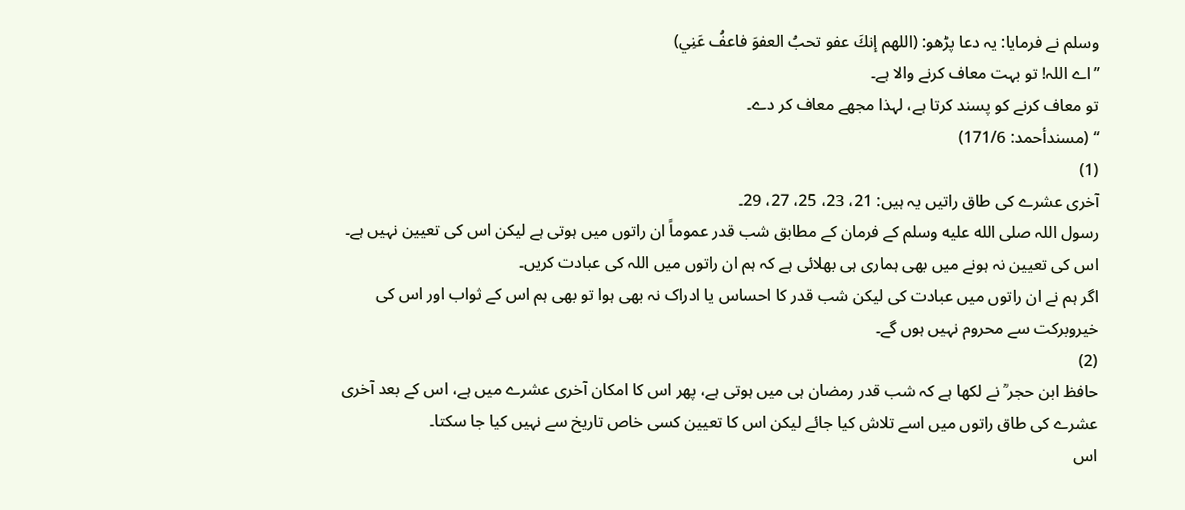وسلم نے فرمایا: یہ دعا پڑھو: (اللهم إنكَ عفو تحبُ العفوَ فاعفُ عَنِي)
’’اے اللہ! تو بہت معاف کرنے والا ہے۔
تو معاف کرنے کو پسند کرتا ہے، لہذا مجھے معاف کر دے۔
‘‘ (مسندأحمد: 171/6)
(1)
آخری عشرے کی طاق راتیں یہ ہیں: 21، 23، 25، 27، 29۔
رسول اللہ صلى الله عليه وسلم کے فرمان کے مطابق شب قدر عموماً ان راتوں میں ہوتی ہے لیکن اس کی تعیین نہیں ہے۔
اس کی تعیین نہ ہونے میں بھی ہماری ہی بھلائی ہے کہ ہم ان راتوں میں اللہ کی عبادت کریں۔
اگر ہم نے ان راتوں میں عبادت کی لیکن شب قدر کا احساس یا ادراک نہ بھی ہوا تو بھی ہم اس کے ثواب اور اس کی خیروبرکت سے محروم نہیں ہوں گے۔
(2)
حافظ ابن حجر ؒ نے لکھا ہے کہ شب قدر رمضان ہی میں ہوتی ہے، پھر اس کا امکان آخری عشرے میں ہے، اس کے بعد آخری عشرے کی طاق راتوں میں اسے تلاش کیا جائے لیکن اس کا تعیین کسی خاص تاریخ سے نہیں کیا جا سکتا۔
اس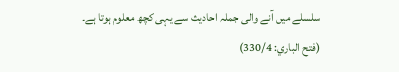سلسلے میں آنے والی جملہ احادیث سے یہی کچھ معلوم ہوتا ہے۔
(فتح الباري: 330/4)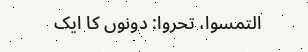التمسوا، تحروا: دونوں کا ایک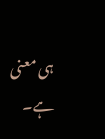ہی معنی ہے۔